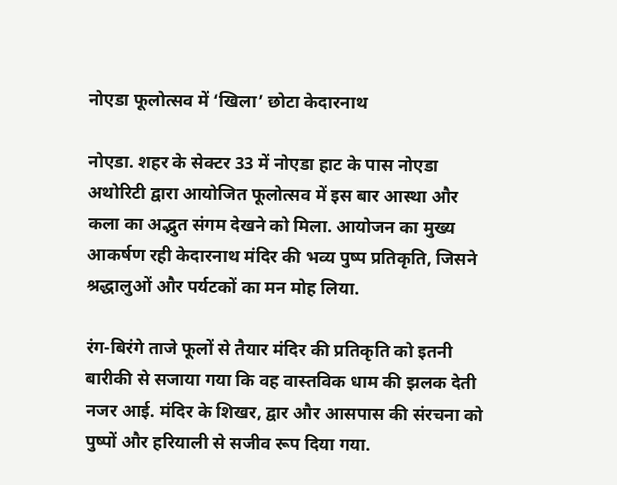नोएडा फूलोत्सव में ‘खिला’ छोटा केदारनाथ

नोएडा. शहर के सेक्टर 33 में नोएडा हाट के पास नोएडा अथोरिटी द्वारा आयोजित फूलोत्सव में इस बार आस्था और कला का अद्भुत संगम देखने को मिला. आयोजन का मुख्य आकर्षण रही केदारनाथ मंदिर की भव्य पुष्प प्रतिकृति, जिसने श्रद्धालुओं और पर्यटकों का मन मोह लिया.

रंग-बिरंगे ताजे फूलों से तैयार मंदिर की प्रतिकृति को इतनी बारीकी से सजाया गया कि वह वास्तविक धाम की झलक देती नजर आई. मंदिर के शिखर, द्वार और आसपास की संरचना को पुष्पों और हरियाली से सजीव रूप दिया गया.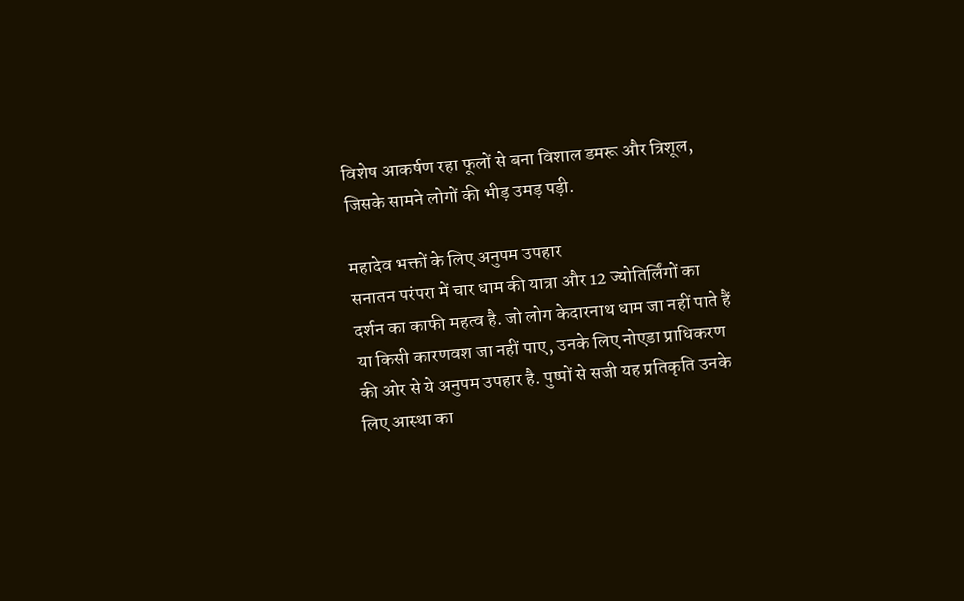विशेष आकर्षण रहा फूलों से बना विशाल डमरू और त्रिशूल, जिसके सामने लोगों की भीड़ उमड़ पड़ी.

महादेव भक्तों के लिए अनुपम उपहार
सनातन परंपरा में चार धाम की यात्रा और 12 ज्योतिर्लिंगों का दर्शन का काफी महत्व है. जो लोग केदारनाथ धाम जा नहीं पाते हैं या किसी कारणवश जा नहीं पाए, उनके लिए नोएडा प्राधिकरण की ओर से ये अनुपम उपहार है. पुष्पों से सजी यह प्रतिकृति उनके लिए आस्था का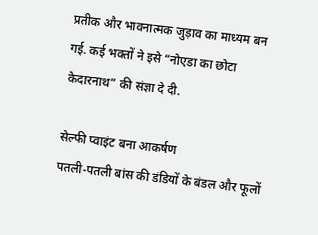प्रतीक और भावनात्मक जुड़ाव का माध्यम बन गई. कई भक्तों ने इसे “नोएडा का छोटा केदारनाथ” की संज्ञा दे दी.

सेल्फी प्वाइंट बना आकर्षण
पतली-पतली बांस की डंडियों के बंडल और फूलों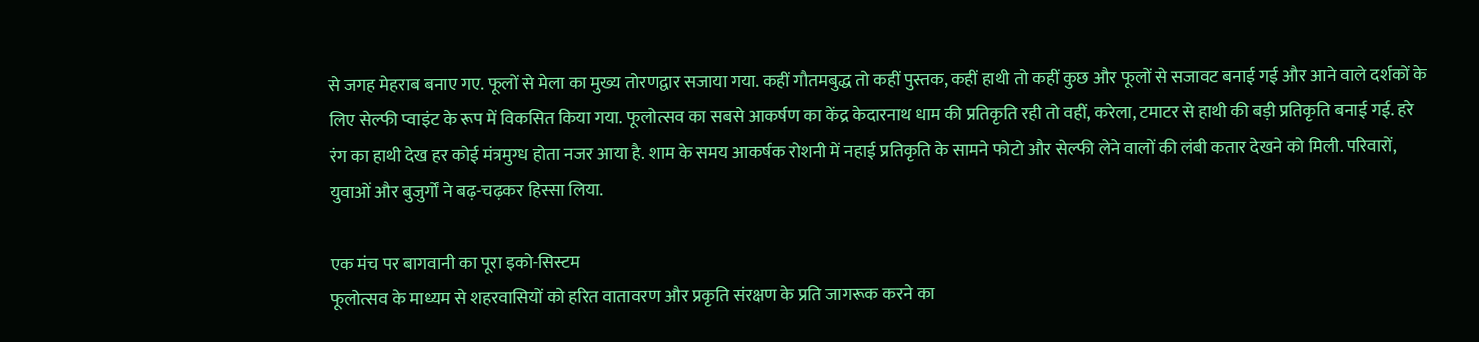से जगह मेहराब बनाए गए. फूलों से मेला का मुख्य तोरणद्वार सजाया गया. कहीं गौतमबुद्ध तो कहीं पुस्तक, कहीं हाथी तो कहीं कुछ और फूलों से सजावट बनाई गई और आने वाले दर्शकों के लिए सेल्फी प्वाइंट के रूप में विकसित किया गया. फूलोत्सव का सबसे आकर्षण का केंद्र केदारनाथ धाम की प्रतिकृति रही तो वहीं, करेला, टमाटर से हाथी की बड़ी प्रतिकृति बनाई गई. हरे रंग का हाथी देख हर कोई मंत्रमुग्ध होता नजर आया है. शाम के समय आकर्षक रोशनी में नहाई प्रतिकृति के सामने फोटो और सेल्फी लेने वालों की लंबी कतार देखने को मिली. परिवारों, युवाओं और बुजुर्गों ने बढ़-चढ़कर हिस्सा लिया.

एक मंच पर बागवानी का पूरा इको-सिस्टम
फूलोत्सव के माध्यम से शहरवासियों को हरित वातावरण और प्रकृति संरक्षण के प्रति जागरूक करने का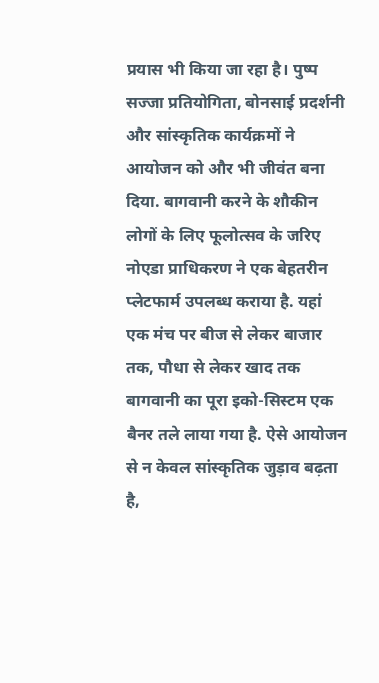प्रयास भी किया जा रहा है। पुष्प सज्जा प्रतियोगिता, बोनसाई प्रदर्शनी और सांस्कृतिक कार्यक्रमों ने आयोजन को और भी जीवंत बना दिया. बागवानी करने के शौकीन लोगों के लिए फूलोत्सव के जरिए नोएडा प्राधिकरण ने एक बेहतरीन प्लेटफार्म उपलब्ध कराया है. यहां एक मंच पर बीज से लेकर बाजार तक, पौधा से लेकर खाद तक बागवानी का पूरा इको-सिस्टम एक बैनर तले लाया गया है. ऐसे आयोजन से न केवल सांस्कृतिक जुड़ाव बढ़ता है,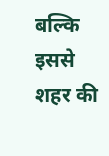बल्कि इससे शहर की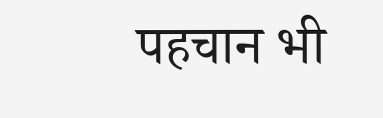पहचान भी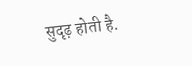सुदृढ़ होती है.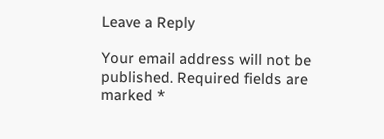Leave a Reply

Your email address will not be published. Required fields are marked *